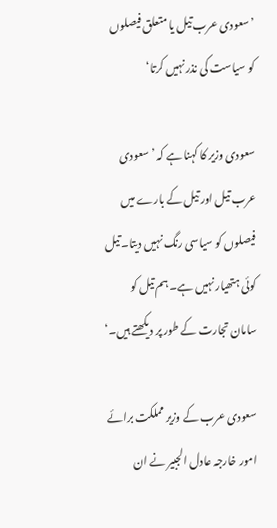’سعودی عرب تیل یا متعلق فیصلوں کو سیاست کی نذر نہیں کرتا‘

سعودی وزیر کا کہنا ہے کہ ’سعودی عرب تیل اور تیل کے بارے میں فیصلوں کو سیاسی رنگ نہیں دیتا۔ تیل کوئی ہتھیار نہیں ہے۔ ہم تیل کو سامان تجارت کے طور پر دیکھتے ہیں۔‘

سعودی عرب کے وزیر مملکت برائے امور خارجہ عادل الجبیر نے ان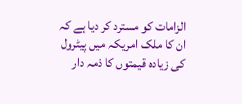الزامات کو مسترد کر دیا ہے کہ ان کا ملک امریکہ میں پیٹرول کی زیادہ قیمتوں کا ذمہ دار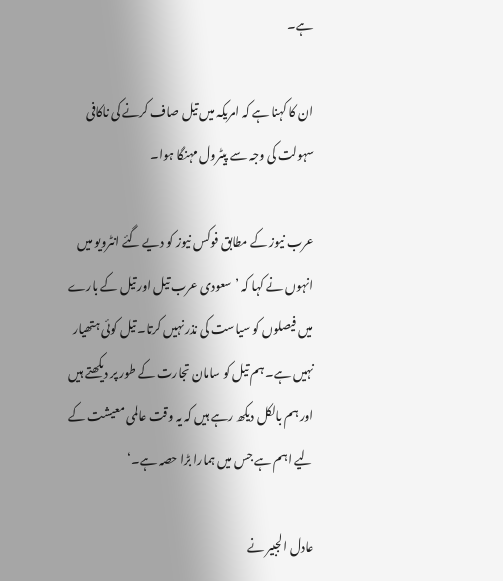ہے۔

ان کا کہنا ہے کہ امریکہ میں تیل صاف کرنے کی ناکافی سہولت کی وجہ سے پیٹرول مہنگا ہوا۔

عرب نیوز کے مطابق فوکس نیوز کو دیے گئے انٹرویو میں انہوں نے کہا کہ ’سعودی عرب تیل اور تیل کے بارے میں فیصلوں کو سیاست کی نذر نہیں کرتا۔ تیل کوئی ہتھیار نہیں ہے۔ ہم تیل کو سامان تجارت کے طور پر دیکھتے ہیں اور ہم بالکل دیکھ رہے ہیں کہ یہ وقت عالمی معیشت کے لیے اہم ہے جس میں ہمارا بڑا حصہ ہے۔‘

عادل الجبیر نے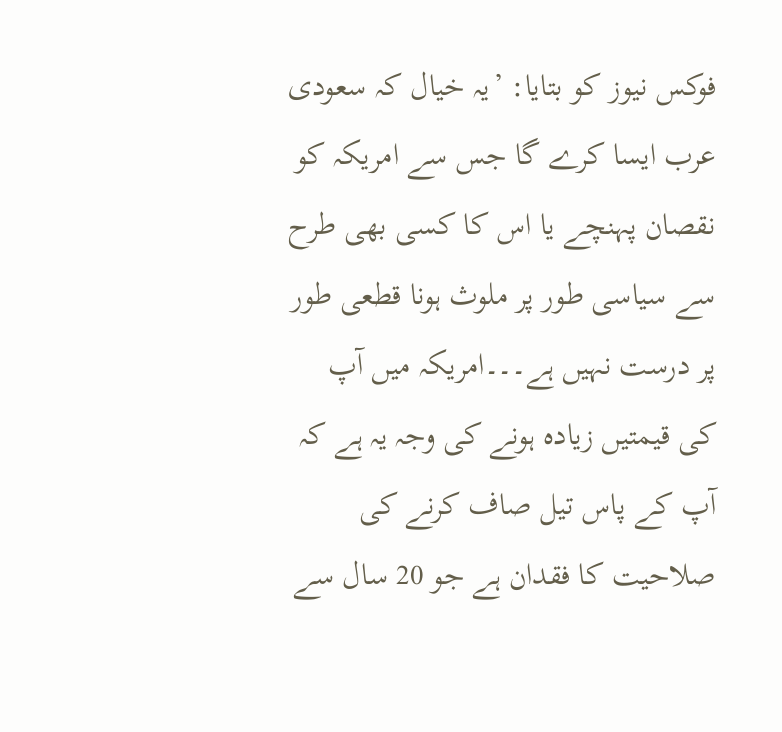فوکس نیوز کو بتایا: ’یہ خیال کہ سعودی عرب ایسا کرے گا جس سے امریکہ کو نقصان پہنچے یا اس کا کسی بھی طرح سے سیاسی طور پر ملوث ہونا قطعی طور پر درست نہیں ہے۔۔۔امریکہ میں آپ کی قیمتیں زیادہ ہونے کی وجہ یہ ہے کہ آپ کے پاس تیل صاف کرنے کی صلاحیت کا فقدان ہے جو 20 سال سے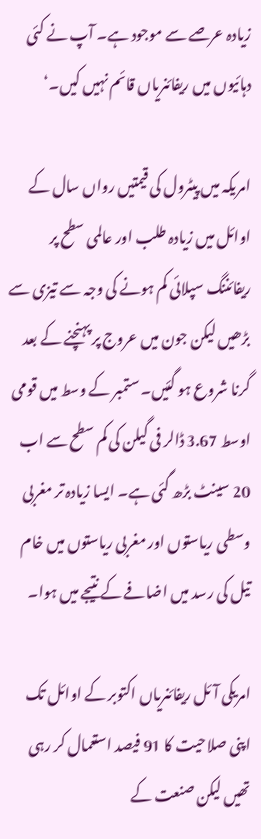زیادہ عرصے سے موجود ہے۔ آپ نے کئی دہائیوں میں ریفائنریاں قائم نہیں کیں۔‘

امریکہ میں پیٹرول کی قیمتیں رواں سال کے اوائل میں زیادہ طلب اور عالمی سطح پر ریفائننگ سپلائی کم ہونے کی وجہ سے تیزی سے بڑھیں لیکن جون میں عروج پر پہنچنے کے بعد گرنا شروع ہو گئیں۔ ستمبر کے وسط میں قومی اوسط 3.67 ڈالر فی گیلن کی کم سطح سے اب 20 سینٹ بڑھ گئی ہے۔ ایسا زیادہ تر مغربی وسطی ریاستوں اور مغربی ریاستوں میں خام تیل کی رسد میں اضافے کے نتیجے میں ہوا۔

امریکی آئل ریفائنریاں اکتوبر کے اوائل تک اپنی صلاحیت کا 91 فیصد استعمال کر رہی تھیں لیکن صنعت کے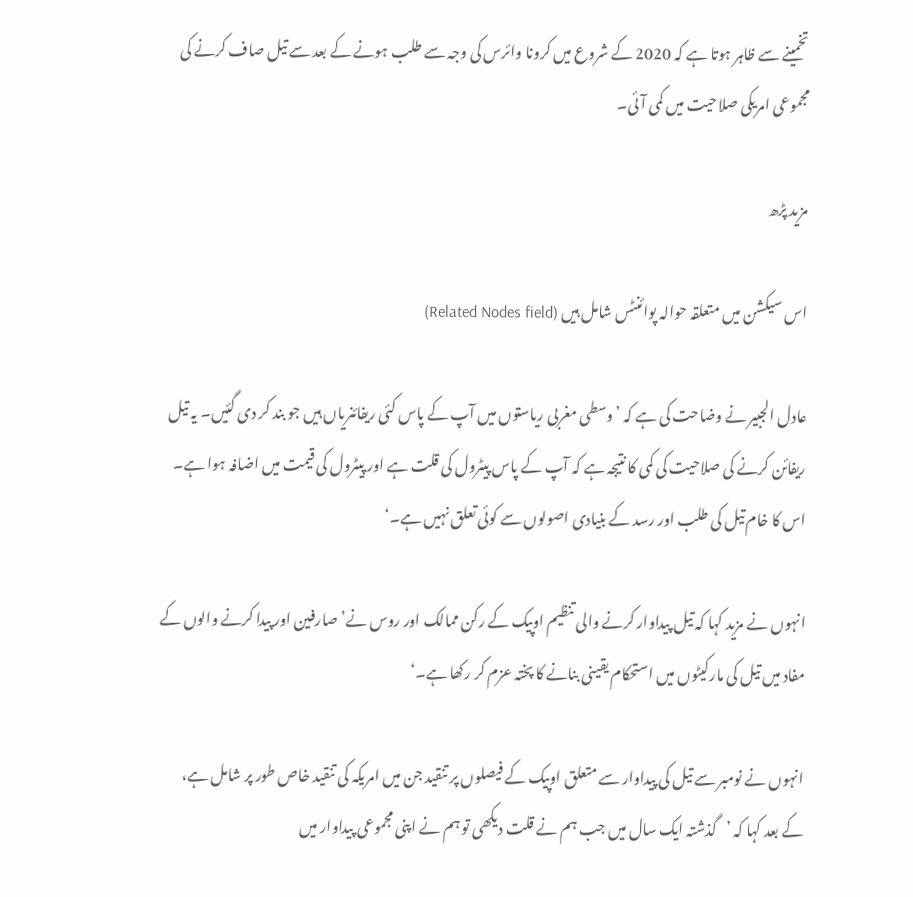تخمینے سے ظاہر ہوتا ہے کہ 2020 کے شروع میں کرونا وائرس کی وجہ سے طلب ہونے کے بعد سے تیل صاف کرنے کی مجموعی امریکی صلاحیت میں کمی آئی۔

مزید پڑھ

اس سیکشن میں متعلقہ حوالہ پوائنٹس شامل ہیں (Related Nodes field)

عادل الجبیر نے وضاحت کی ہے کہ ’وسطی مغربی ریاستوں میں آپ کے پاس کئی ریفائنریاں ہیں جو بند کر دی گئیں۔ یہ تیل ریفائن کرنے کی صلاحیت کی کمی کا نتیجہ ہے کہ آپ کے پاس پیٹرول کی قلت ہے اور پیٹرول کی قیمت میں اضافہ ہوا ہے۔ اس کا خام تیل کی طلب اور رسد کے بنیادی اصولوں سے کوئی تعلق نہیں ہے۔‘

انہوں نے مزید کہا کہ تیل پیداوار کرنے والی تنظیم اوپیک کے رکن ممالک اور روس نے’صارفین اور پیدا کرنے والوں کے مفاد میں تیل کی مارکیٹوں میں استحکام یقینی بنانے کا پختہ عزم کر رکھا ہے۔‘

انہوں نے نومبر سے تیل کی پیداوار سے متعلق اوپیک کے فیصلوں پر تنقید جن میں امریکہ کی تنقید خاص طور پر شامل ہے، کے بعد کہا کہ ’گذشتہ ایک سال میں جب ہم نے قلت دیکھی تو ہم نے اپنی مجموعی پیداوار میں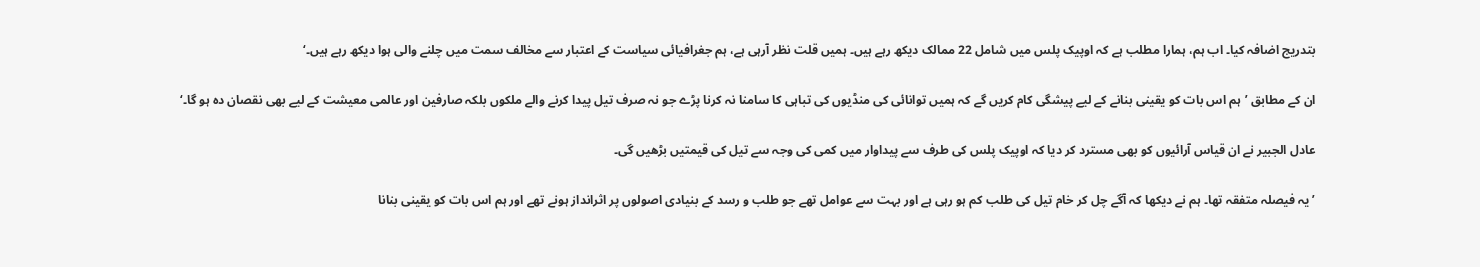بتدریج اضافہ کیا۔ اب ہم، ہمارا مطلب ہے کہ اوپیک پلس میں شامل 22 ممالک دیکھ رہے ہیں۔ ہمیں قلت نظر آرہی ہے، ہم جغرافیائی سیاست کے اعتبار سے مخالف سمت میں چلنے والی ہوا دیکھ رہے ہیں۔‘

ان کے مطابق ’ہم اس بات کو یقینی بنانے کے لیے پیشگی کام کریں گے کہ ہمیں توانائی کی منڈیوں کی تباہی کا سامنا نہ کرنا پڑے جو نہ صرف تیل پیدا کرنے والے ملکوں بلکہ صارفین اور عالمی معیشت کے لیے بھی نقصان دہ ہو گا۔‘

عادل الجبیر نے ان قیاس آرائیوں کو بھی مسترد کر دیا کہ اوپیک پلس کی طرف سے پیداوار میں کمی کی وجہ سے تیل کی قیمتیں بڑھیں گی۔

’یہ فیصلہ متفقہ تھا۔ ہم نے دیکھا کہ آگے چل کر خام تیل کی طلب کم ہو رہی ہے اور بہت سے عوامل تھے جو طلب و رسد کے بنیادی اصولوں پر اثرانداز ہونے تھے اور ہم اس بات کو یقینی بنانا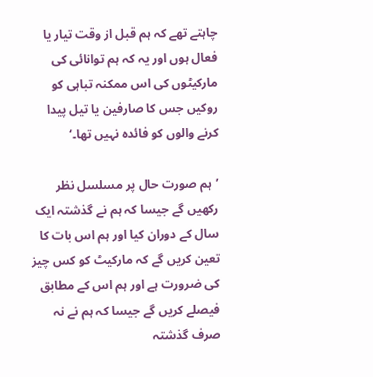چاہتے تھے کہ ہم قبل از وقت تیار یا فعال ہوں اور یہ کہ ہم توانائی کی مارکیٹوں کی اس ممکنہ تباہی کو روکیں جس کا صارفین یا تیل پیدا کرنے والوں کو فائدہ نہیں تھا۔‘

’ہم صورت حال پر مسلسل نظر رکھیں گے جیسا کہ ہم نے گذشتہ ایک سال کے دوران کیا اور ہم اس بات کا تعین کریں گے کہ مارکیٹ کو کس چیز کی ضرورت ہے اور ہم اس کے مطابق فیصلے کریں گے جیسا کہ ہم نے نہ صرف گذشتہ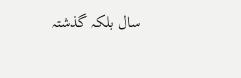سال بلکہ گذشتہ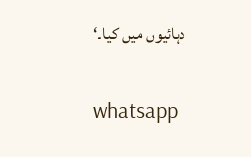دہائیوں میں کیا۔‘

whatsapp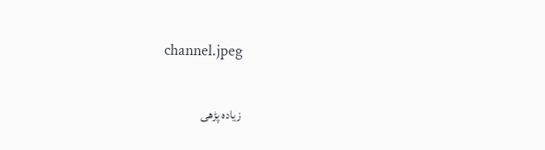channel.jpeg

زیادہ پڑھی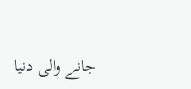جانے والی دنیا